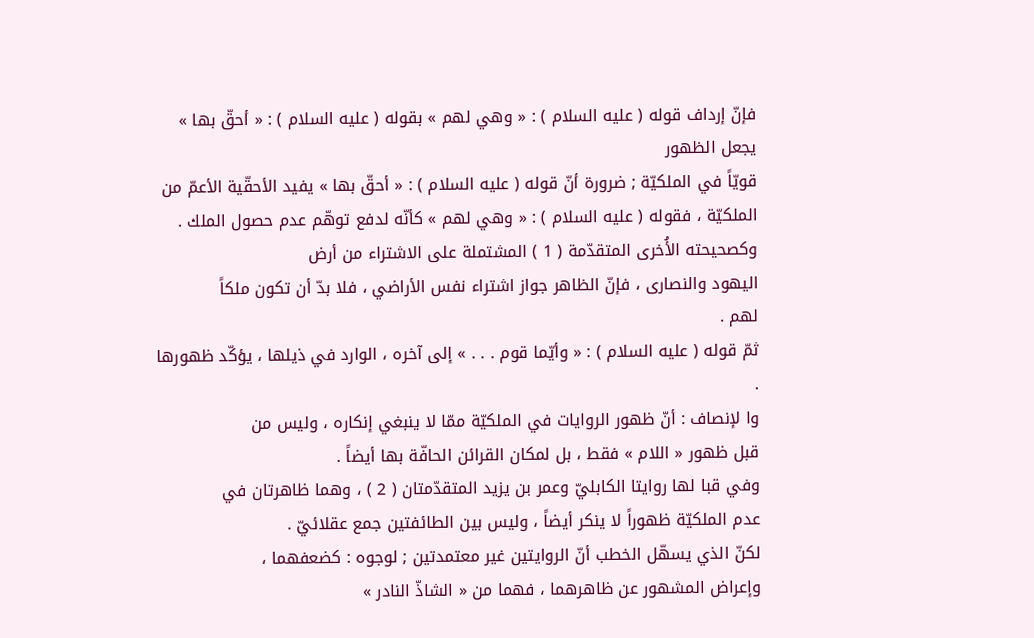فإنّ إرداف قوله ( عليه السلام ) : « وهي لهم » بقوله ( عليه السلام ) : « أحقّ بها » يجعل الظهور
قويّاً في الملكيّة ; ضرورة أنّ قوله ( عليه السلام ) : « أحقّ بها » يفيد الأحقّية الأعمّ من
الملكيّة ، فقوله ( عليه السلام ) : « وهي لهم » كأنّه لدفع توهّم عدم حصول الملك .
وكصحيحته الأُخرى المتقدّمة ( 1 ) المشتملة على الاشتراء من أرض
اليهود والنصارى ، فإنّ الظاهر جواز اشتراء نفس الأراضي ، فلا بدّ أن تكون ملكاً
لهم .
ثمّ قوله ( عليه السلام ) : « وأيّما قوم . . . » إلى آخره ، الوارد في ذيلها ، يؤكّد ظهورها .
وا لإنصاف : أنّ ظهور الروايات في الملكيّة ممّا لا ينبغي إنكاره ، وليس من
قبل ظهور « اللام » فقط ، بل لمكان القرائن الحافّة بها أيضاً .
وفي قبا لها روايتا الكابليّ وعمر بن يزيد المتقدّمتان ( 2 ) ، وهما ظاهرتان في
عدم الملكيّة ظهوراً لا ينكر أيضاً ، وليس بين الطائفتين جمع عقلائيّ .
لكنّ الذي يسهّل الخطب أنّ الروايتين غير معتمدتين ; لوجوه : كضعفهما ،
وإعراض المشهور عن ظاهرهما ، فهما من « الشاذّ النادر »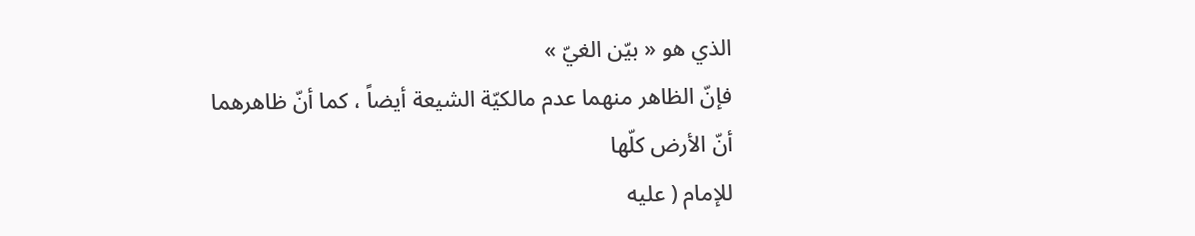الذي هو « بيّن الغيّ »
فإنّ الظاهر منهما عدم مالكيّة الشيعة أيضاً ، كما أنّ ظاهرهما أنّ الأرض كلّها
للإمام ( عليه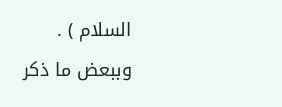السلام ) .
وببعض ما ذكر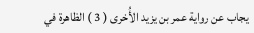يجاب عن رواية عمر بن يزيد الأُخرى ( 3 ) الظاهرة في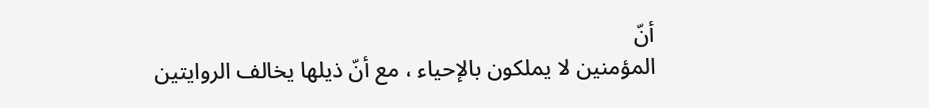أنّ
المؤمنين لا يملكون بالإحياء ، مع أنّ ذيلها يخالف الروايتين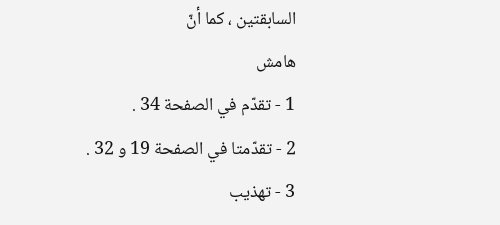السابقتين ، كما أنّ
هامش
1 - تقدّم في الصفحة 34 .
2 - تقدّمتا في الصفحة 19 و 32 .
3 - تهذيب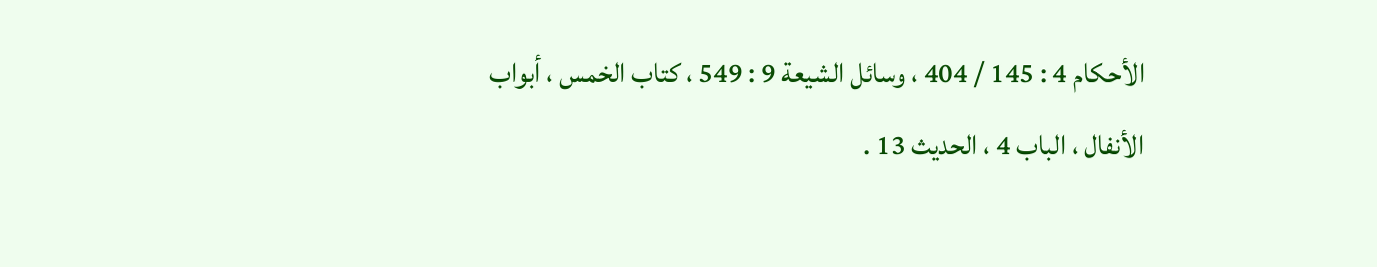الأحكام 4 : 145 / 404 ، وسائل الشيعة 9 : 549 ، كتاب الخمس ، أبواب
الأنفال ، الباب 4 ، الحديث 13 .